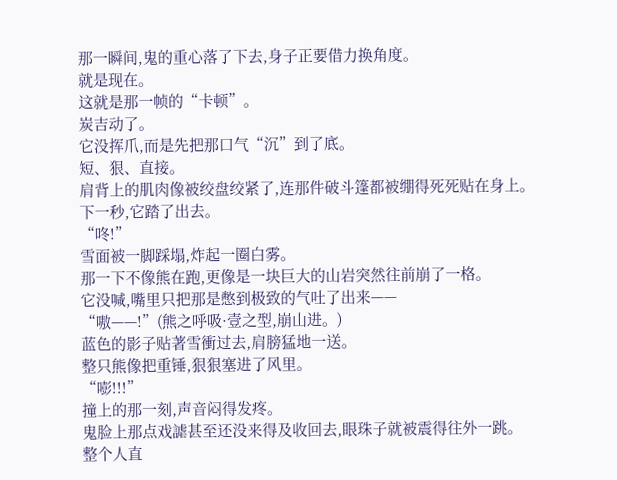那一瞬间,鬼的重心落了下去,身子正要借力换角度。
就是现在。
这就是那一帧的“卡顿”。
炭吉动了。
它没挥爪,而是先把那口气“沉”到了底。
短、狠、直接。
肩背上的肌肉像被绞盘绞紧了,连那件破斗篷都被绷得死死贴在身上。
下一秒,它踏了出去。
“咚!”
雪面被一脚踩塌,炸起一圈白雾。
那一下不像熊在跑,更像是一块巨大的山岩突然往前崩了一格。
它没喊,嘴里只把那是憋到极致的气吐了出来——
“嗷——!”(熊之呼吸·壹之型,崩山进。)
蓝色的影子贴著雪衝过去,肩膀猛地一送。
整只熊像把重锤,狠狠塞进了风里。
“嘭!!!”
撞上的那一刻,声音闷得发疼。
鬼脸上那点戏謔甚至还没来得及收回去,眼珠子就被震得往外一跳。
整个人直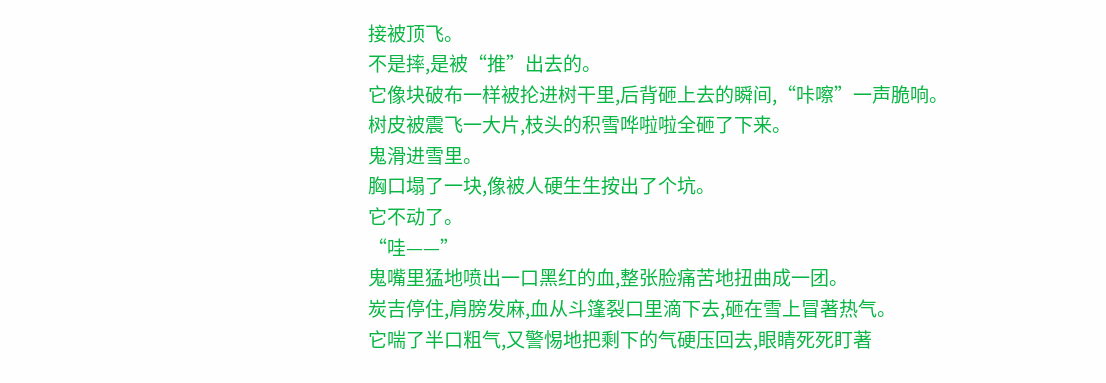接被顶飞。
不是摔,是被“推”出去的。
它像块破布一样被抡进树干里,后背砸上去的瞬间,“咔嚓”一声脆响。
树皮被震飞一大片,枝头的积雪哗啦啦全砸了下来。
鬼滑进雪里。
胸口塌了一块,像被人硬生生按出了个坑。
它不动了。
“哇——”
鬼嘴里猛地喷出一口黑红的血,整张脸痛苦地扭曲成一团。
炭吉停住,肩膀发麻,血从斗篷裂口里滴下去,砸在雪上冒著热气。
它喘了半口粗气,又警惕地把剩下的气硬压回去,眼睛死死盯著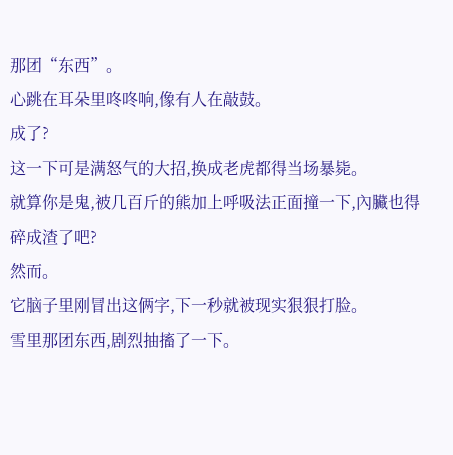那团“东西”。
心跳在耳朵里咚咚响,像有人在敲鼓。
成了?
这一下可是满怒气的大招,换成老虎都得当场暴毙。
就算你是鬼,被几百斤的熊加上呼吸法正面撞一下,內臟也得碎成渣了吧?
然而。
它脑子里刚冒出这俩字,下一秒就被现实狠狠打脸。
雪里那团东西,剧烈抽搐了一下。